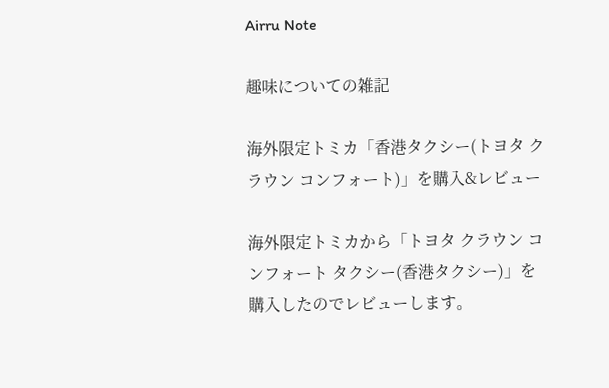Airru Note

趣味についての雑記

海外限定トミカ「香港タクシー(トヨタ クラウン コンフォート)」を購入&レビュー

海外限定トミカから「トヨタ クラウン コンフォート タクシー(香港タクシー)」を購入したのでレビューします。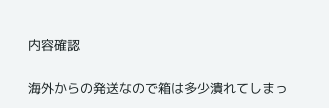内容確認

海外からの発送なので箱は多少潰れてしまっ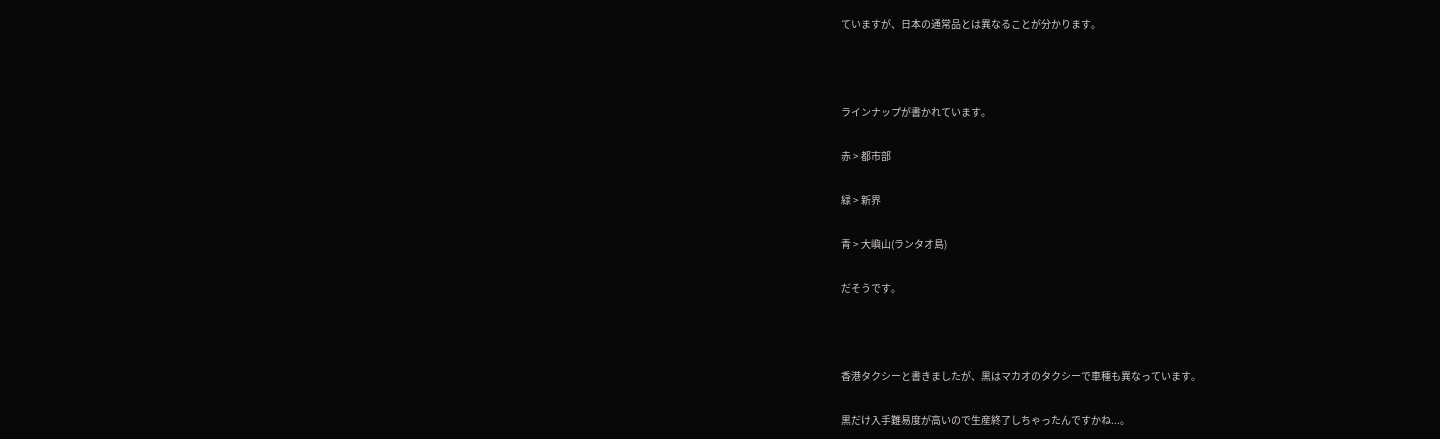ていますが、日本の通常品とは異なることが分かります。



ラインナップが書かれています。

赤 > 都市部

緑 > 新界

青 > 大嶼山(ランタオ島)

だそうです。



香港タクシーと書きましたが、黒はマカオのタクシーで車種も異なっています。

黒だけ入手難易度が高いので生産終了しちゃったんですかね...。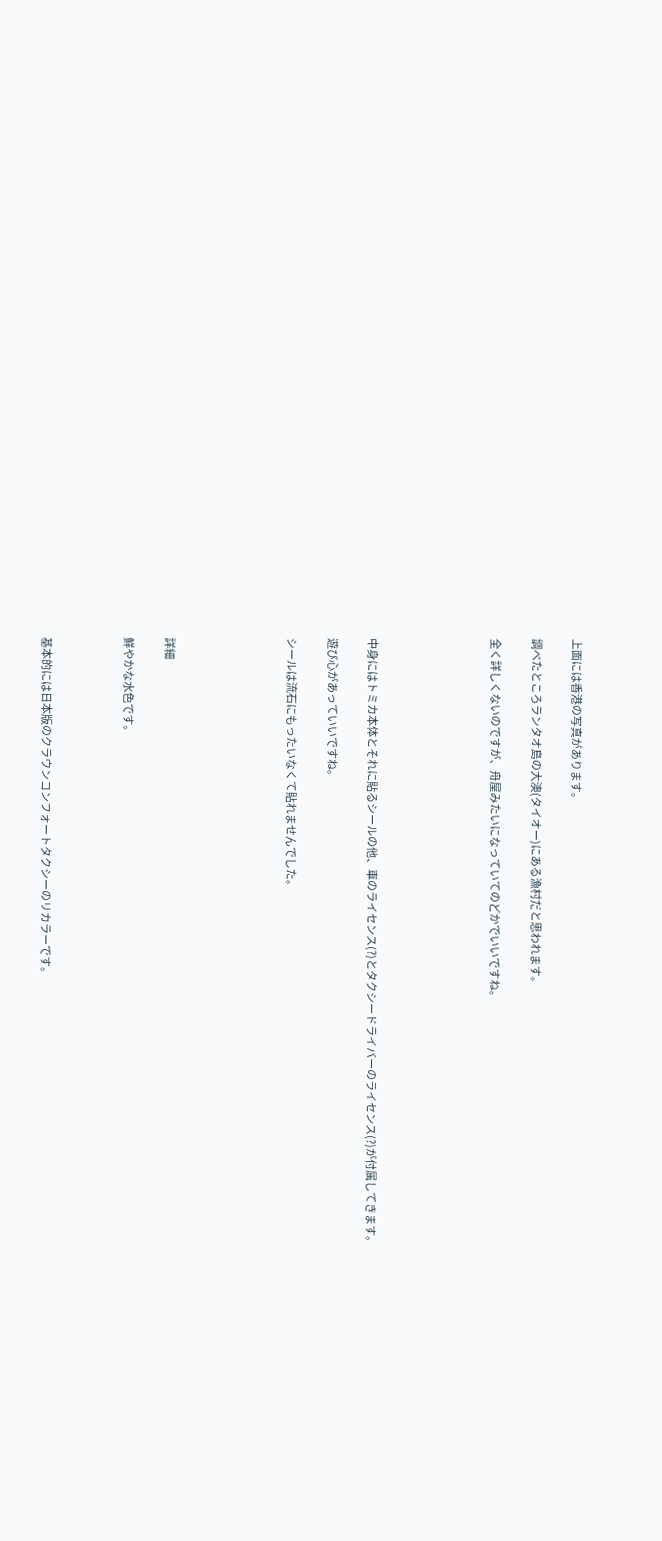上面には香港の写真があります。

調べたところランタオ島の大澳(タイオー)にある漁村だと思われます。

全く詳しくないのですが、舟屋みたいになっていてのどかでいいですね。





中身にはトミカ本体とそれに貼るシールの他、車のライセンス(?)とタクシードライバーのライセンス(?)が付属してきます。

遊び心があっていいですね。

シールは流石にもったいなくて貼れませんでした。





詳細

鮮やかな水色です。



基本的には日本版のクラウンコンフォートタクシーのリカラーです。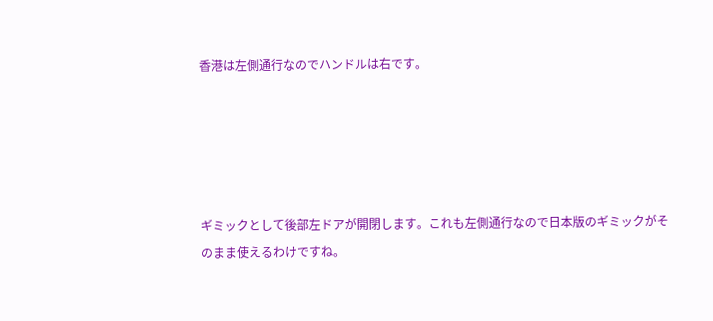香港は左側通行なのでハンドルは右です。





ギミックとして後部左ドアが開閉します。これも左側通行なので日本版のギミックがそのまま使えるわけですね。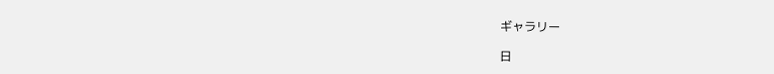ギャラリー

日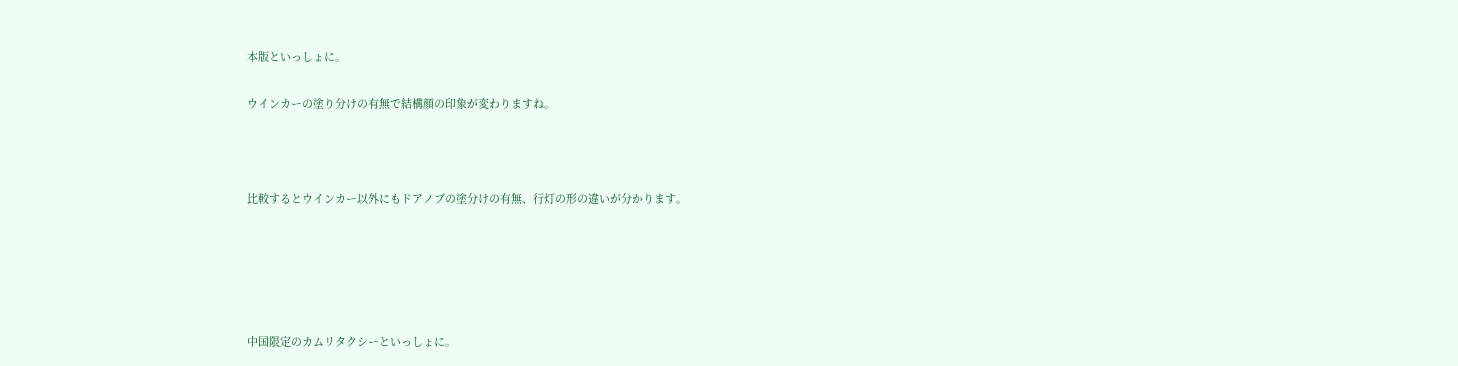本版といっしょに。

ウインカーの塗り分けの有無で結構顔の印象が変わりますね。



比較するとウインカー以外にもドアノブの塗分けの有無、行灯の形の違いが分かります。





中国限定のカムリタクシーといっしょに。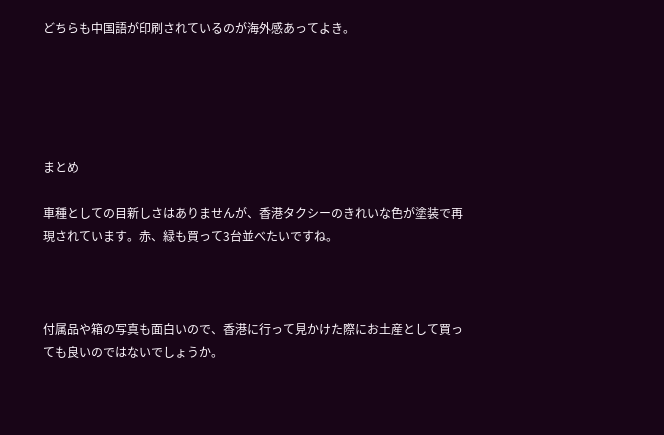どちらも中国語が印刷されているのが海外感あってよき。





まとめ

車種としての目新しさはありませんが、香港タクシーのきれいな色が塗装で再現されています。赤、緑も買って3台並べたいですね。



付属品や箱の写真も面白いので、香港に行って見かけた際にお土産として買っても良いのではないでしょうか。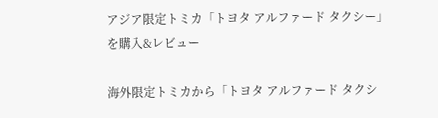アジア限定トミカ「トヨタ アルファード タクシー」を購入&レビュー

海外限定トミカから「トヨタ アルファード タクシ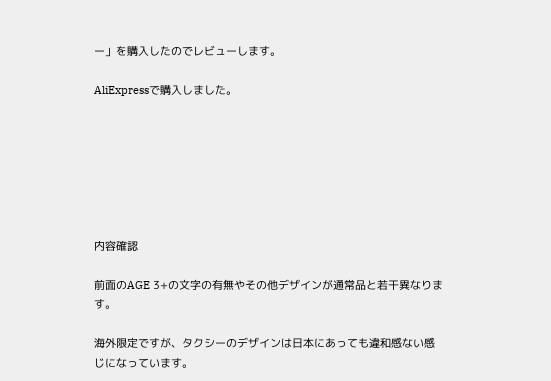ー」を購入したのでレビューします。

AliExpressで購入しました。







内容確認

前面のAGE 3+の文字の有無やその他デザインが通常品と若干異なります。

海外限定ですが、タクシーのデザインは日本にあっても違和感ない感じになっています。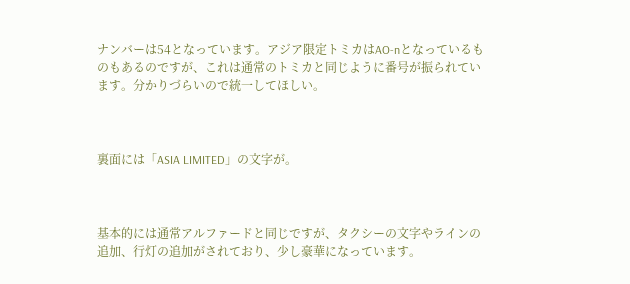ナンバーは54となっています。アジア限定トミカはAO-nとなっているものもあるのですが、これは通常のトミカと同じように番号が振られています。分かりづらいので統一してほしい。



裏面には「ASIA LIMITED」の文字が。



基本的には通常アルファードと同じですが、タクシーの文字やラインの追加、行灯の追加がされており、少し豪華になっています。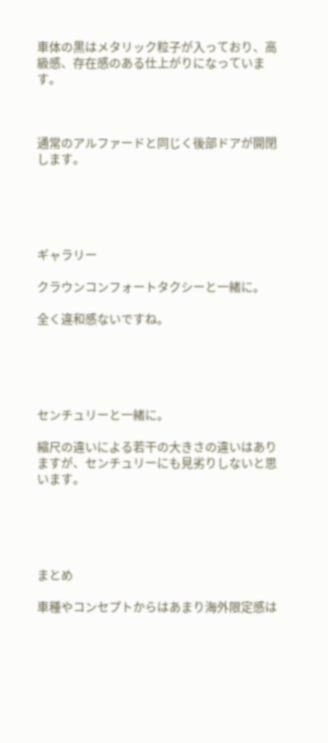車体の黒はメタリック粒子が入っており、高級感、存在感のある仕上がりになっています。



通常のアルファードと同じく後部ドアが開閉します。





ギャラリー

クラウンコンフォートタクシーと一緒に。

全く違和感ないですね。





センチュリーと一緒に。

縮尺の違いによる若干の大きさの違いはありますが、センチュリーにも見劣りしないと思います。





まとめ

車種やコンセプトからはあまり海外限定感は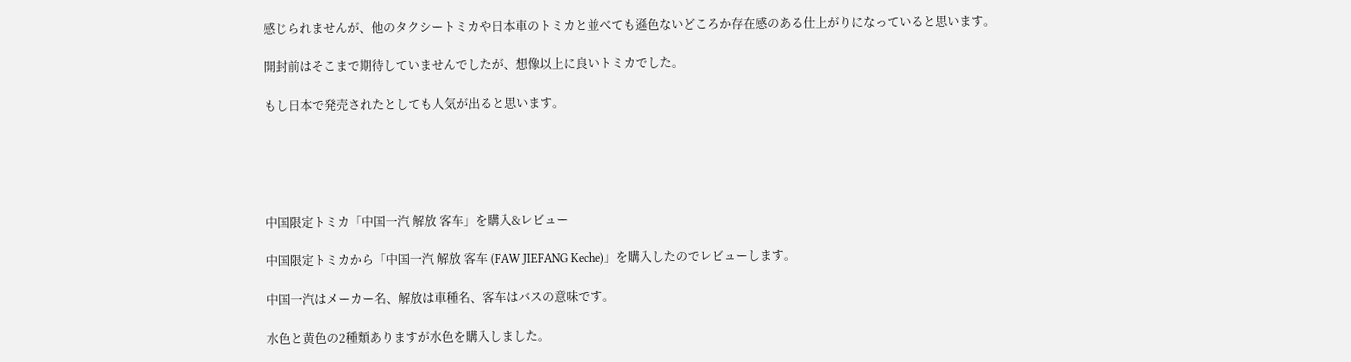感じられませんが、他のタクシートミカや日本車のトミカと並べても遜色ないどころか存在感のある仕上がりになっていると思います。

開封前はそこまで期待していませんでしたが、想像以上に良いトミカでした。

もし日本で発売されたとしても人気が出ると思います。





中国限定トミカ「中国一汽 解放 客车」を購入&レビュー

中国限定トミカから「中国一汽 解放 客车 (FAW JIEFANG Keche)」を購入したのでレビューします。

中国一汽はメーカー名、解放は車種名、客车はバスの意味です。

水色と黄色の2種類ありますが水色を購入しました。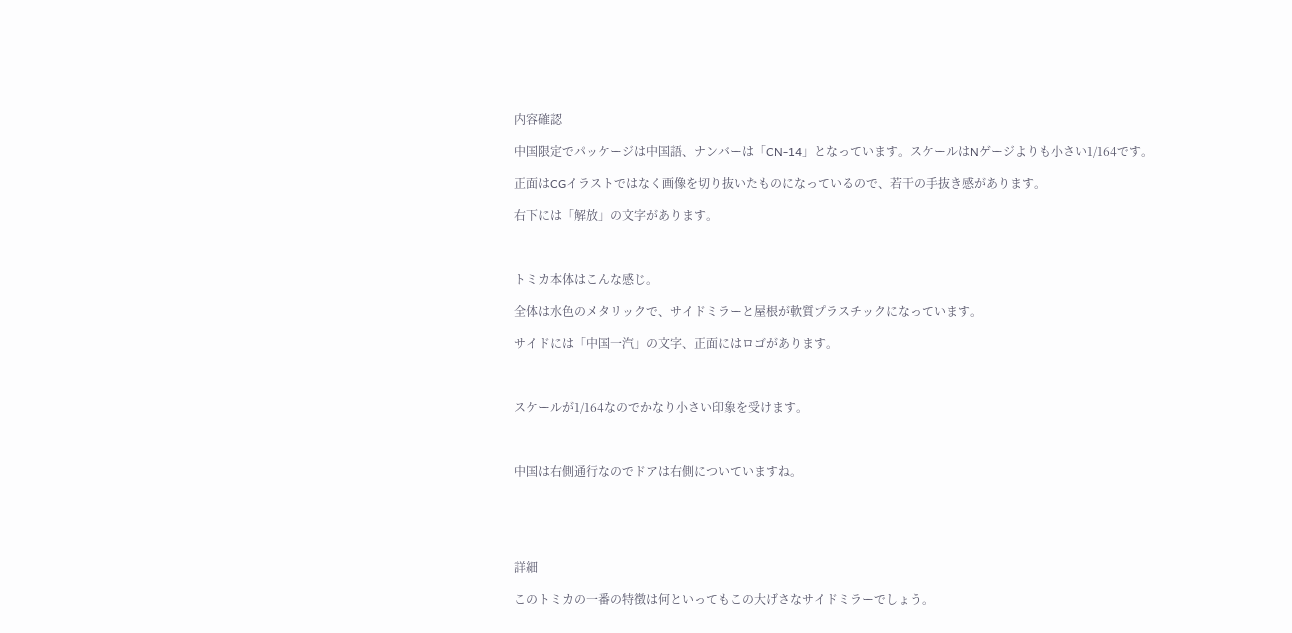内容確認

中国限定でパッケージは中国語、ナンバーは「CN-14」となっています。スケールはNゲージよりも小さい1/164です。

正面はCGイラストではなく画像を切り抜いたものになっているので、若干の手抜き感があります。

右下には「解放」の文字があります。



トミカ本体はこんな感じ。

全体は水色のメタリックで、サイドミラーと屋根が軟質プラスチックになっています。

サイドには「中国一汽」の文字、正面にはロゴがあります。



スケールが1/164なのでかなり小さい印象を受けます。



中国は右側通行なのでドアは右側についていますね。





詳細

このトミカの一番の特徴は何といってもこの大げさなサイドミラーでしょう。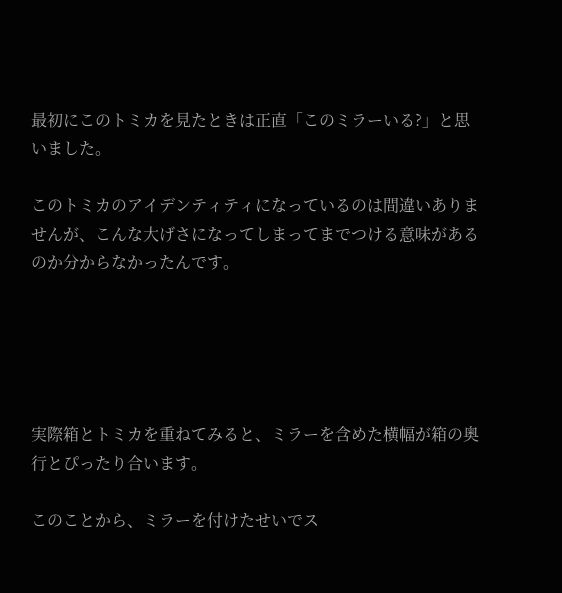最初にこのトミカを見たときは正直「このミラーいる?」と思いました。

このトミカのアイデンティティになっているのは間違いありませんが、こんな大げさになってしまってまでつける意味があるのか分からなかったんです。





実際箱とトミカを重ねてみると、ミラーを含めた横幅が箱の奥行とぴったり合います。

このことから、ミラーを付けたせいでス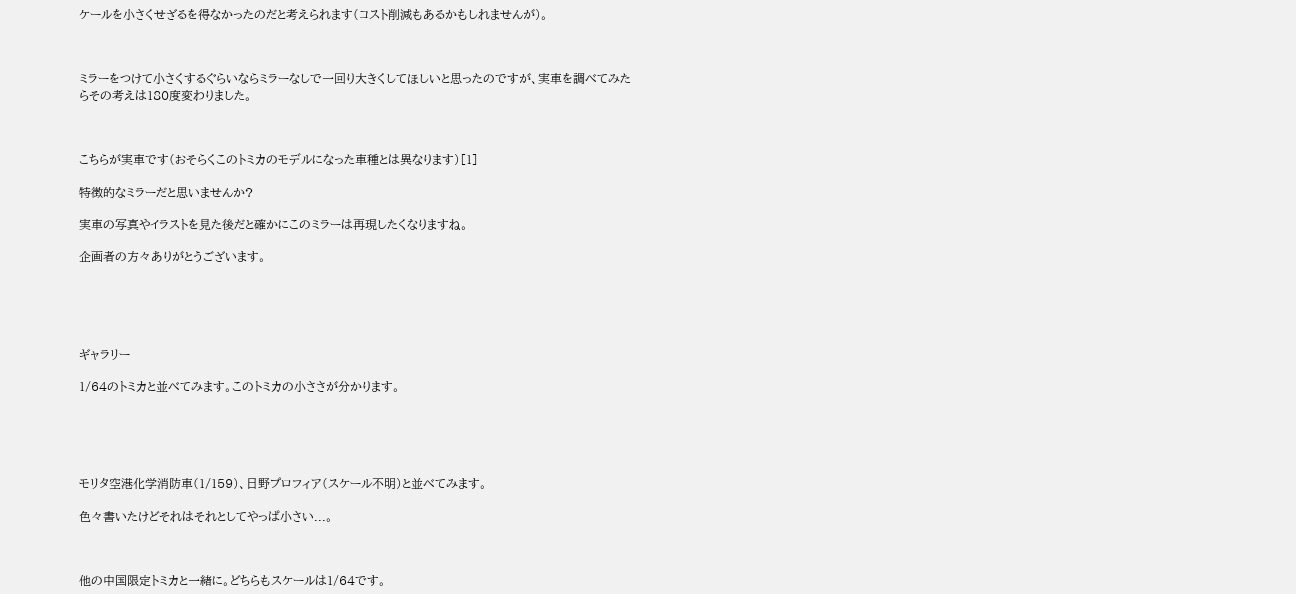ケールを小さくせざるを得なかったのだと考えられます(コスト削減もあるかもしれませんが)。



ミラーをつけて小さくするぐらいならミラーなしで一回り大きくしてほしいと思ったのですが、実車を調べてみたらその考えは180度変わりました。



こちらが実車です(おそらくこのトミカのモデルになった車種とは異なります)[1]

特徴的なミラーだと思いませんか?

実車の写真やイラストを見た後だと確かにこのミラーは再現したくなりますね。

企画者の方々ありがとうございます。





ギャラリー

1/64のトミカと並べてみます。このトミカの小ささが分かります。





モリタ空港化学消防車(1/159)、日野プロフィア(スケール不明)と並べてみます。

色々書いたけどそれはそれとしてやっぱ小さい...。



他の中国限定トミカと一緒に。どちらもスケールは1/64です。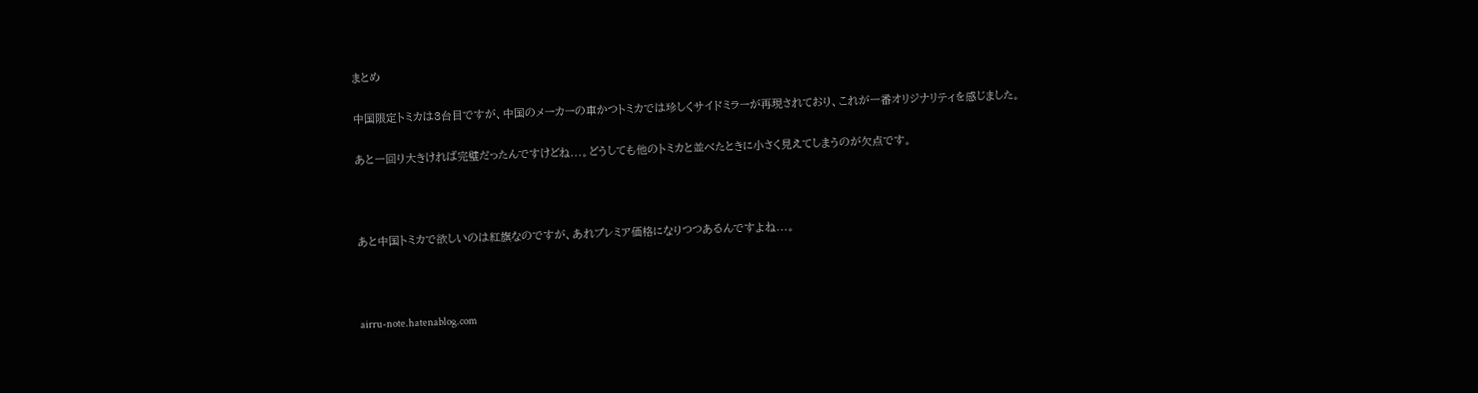まとめ

中国限定トミカは3台目ですが、中国のメーカーの車かつトミカでは珍しくサイドミラーが再現されており、これが一番オリジナリティを感じました。

あと一回り大きければ完璧だったんですけどね...。どうしても他のトミカと並べたときに小さく見えてしまうのが欠点です。



あと中国トミカで欲しいのは紅旗なのですが、あれプレミア価格になりつつあるんですよね...。



airru-note.hatenablog.com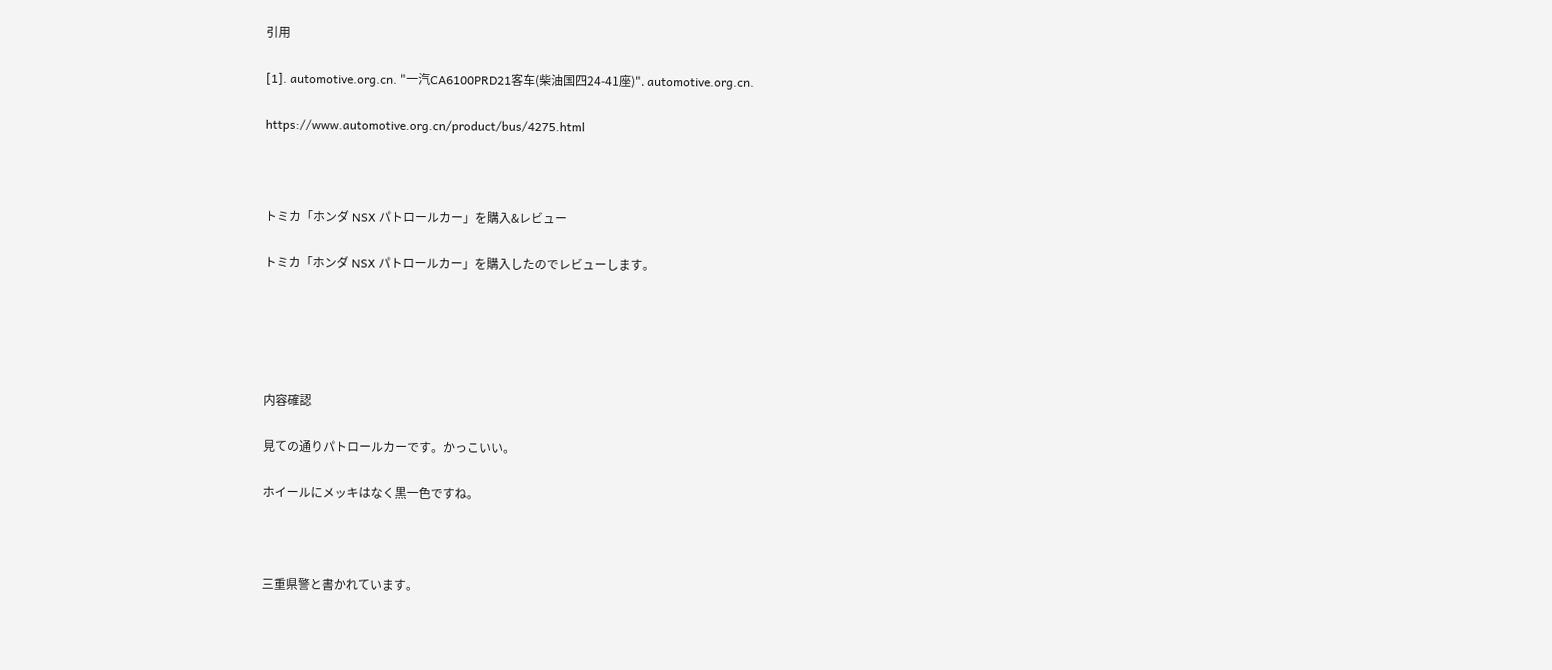引用

[1]. automotive.org.cn. "一汽CA6100PRD21客车(柴油国四24-41座)". automotive.org.cn.

https://www.automotive.org.cn/product/bus/4275.html



トミカ「ホンダ NSX パトロールカー」を購入&レビュー

トミカ「ホンダ NSX パトロールカー」を購入したのでレビューします。





内容確認

見ての通りパトロールカーです。かっこいい。

ホイールにメッキはなく黒一色ですね。



三重県警と書かれています。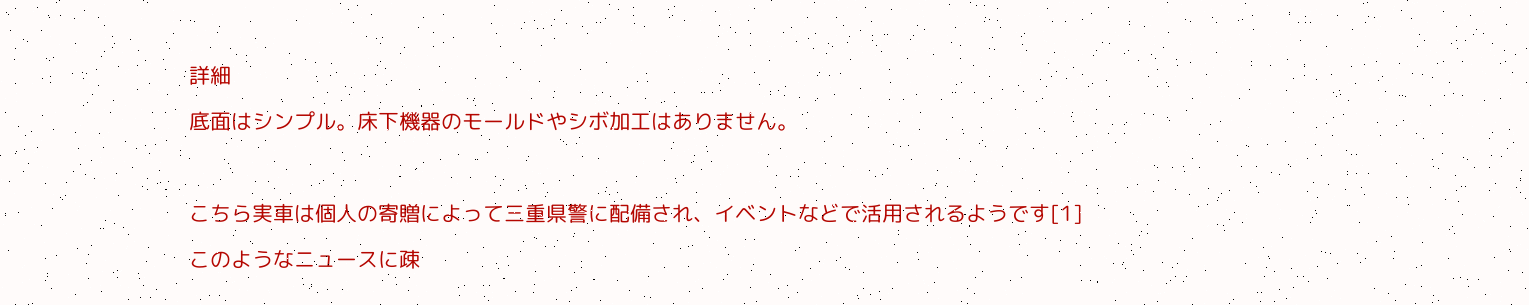詳細

底面はシンプル。床下機器のモールドやシボ加工はありません。



こちら実車は個人の寄贈によって三重県警に配備され、イベントなどで活用されるようです[1]

このようなニュースに疎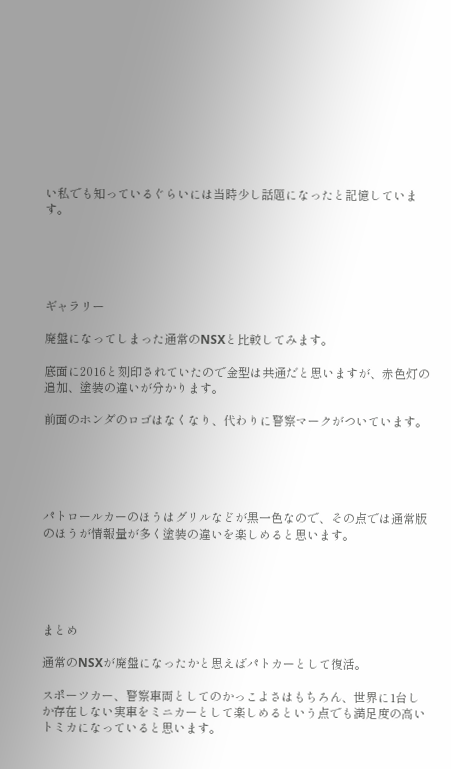い私でも知っているぐらいには当時少し話題になったと記憶しています。





ギャラリー

廃盤になってしまった通常のNSXと比較してみます。

底面に2016と刻印されていたので金型は共通だと思いますが、赤色灯の追加、塗装の違いが分かります。

前面のホンダのロゴはなくなり、代わりに警察マークがついています。





パトロールカーのほうはグリルなどが黒一色なので、その点では通常版のほうが情報量が多く塗装の違いを楽しめると思います。





まとめ

通常のNSXが廃盤になったかと思えばパトカーとして復活。

スポーツカー、警察車両としてのかっこよさはもちろん、世界に1台しか存在しない実車をミニカーとして楽しめるという点でも満足度の高いトミカになっていると思います。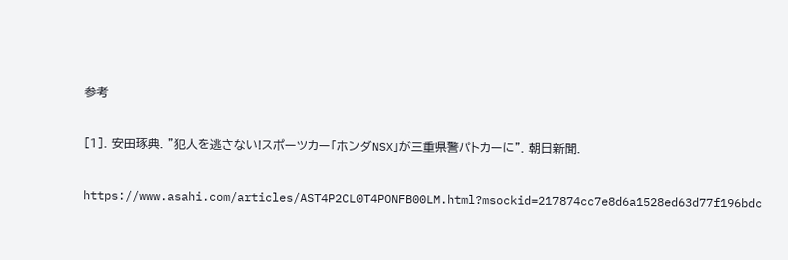参考

[1]. 安田琢典. "犯人を逃さない!スポーツカー「ホンダNSX」が三重県警パトカーに". 朝日新聞.

https://www.asahi.com/articles/AST4P2CL0T4PONFB00LM.html?msockid=217874cc7e8d6a1528ed63d77f196bdc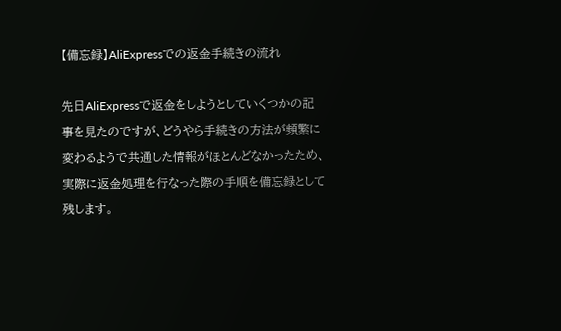【備忘録】AliExpressでの返金手続きの流れ

先日AliExpressで返金をしようとしていくつかの記事を見たのですが、どうやら手続きの方法が頻繁に変わるようで共通した情報がほとんどなかったため、実際に返金処理を行なった際の手順を備忘録として残します。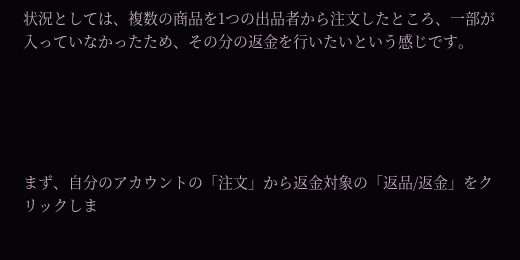状況としては、複数の商品を1つの出品者から注文したところ、一部が入っていなかったため、その分の返金を行いたいという感じです。





まず、自分のアカウントの「注文」から返金対象の「返品/返金」をクリックしま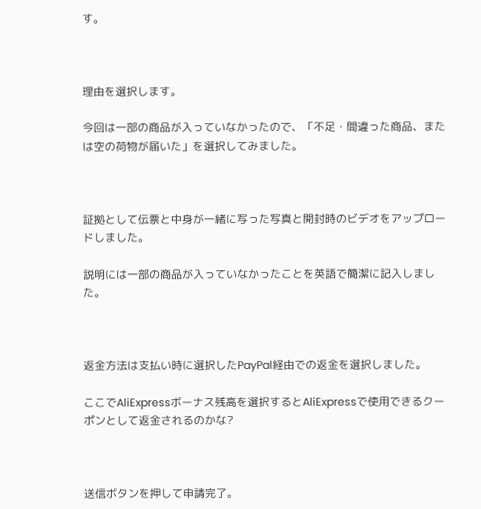す。



理由を選択します。

今回は一部の商品が入っていなかったので、「不足・間違った商品、または空の荷物が届いた」を選択してみました。



証拠として伝票と中身が一緒に写った写真と開封時のビデオをアップロードしました。

説明には一部の商品が入っていなかったことを英語で簡潔に記入しました。



返金方法は支払い時に選択したPayPal経由での返金を選択しました。

ここでAliExpressボーナス残高を選択するとAliExpressで使用できるクーポンとして返金されるのかな?



送信ボタンを押して申請完了。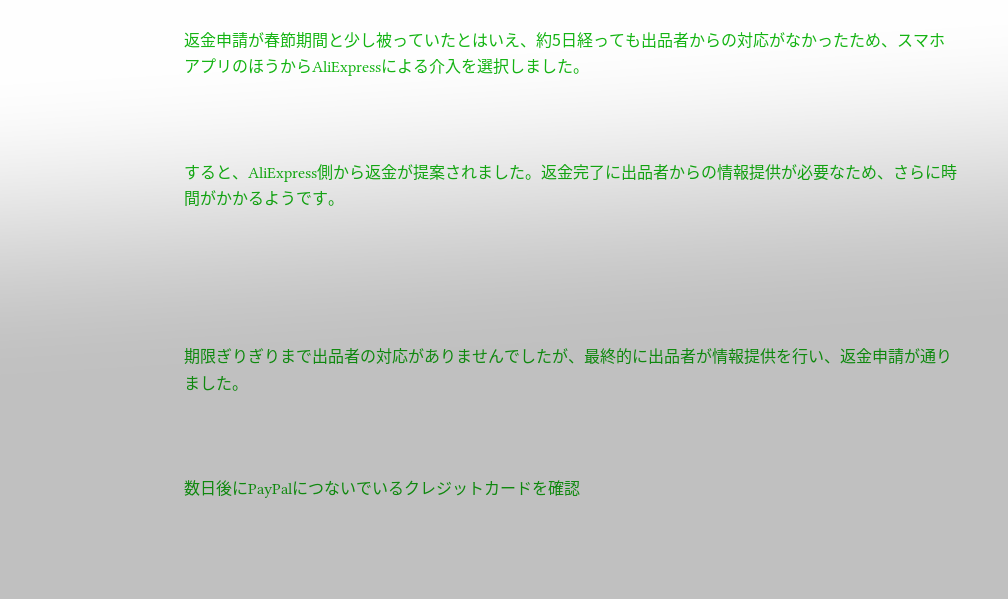返金申請が春節期間と少し被っていたとはいえ、約5日経っても出品者からの対応がなかったため、スマホアプリのほうからAliExpressによる介入を選択しました。



すると、AliExpress側から返金が提案されました。返金完了に出品者からの情報提供が必要なため、さらに時間がかかるようです。





期限ぎりぎりまで出品者の対応がありませんでしたが、最終的に出品者が情報提供を行い、返金申請が通りました。



数日後にPayPalにつないでいるクレジットカードを確認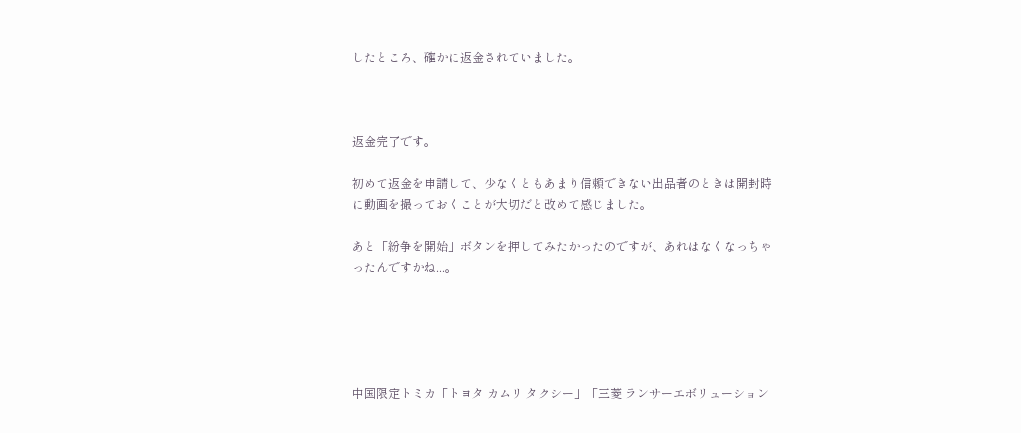したところ、確かに返金されていました。



返金完了です。

初めて返金を申請して、少なくともあまり信頼できない出品者のときは開封時に動画を撮っておくことが大切だと改めて感じました。

あと「紛争を開始」ボタンを押してみたかったのですが、あれはなくなっちゃったんですかね...。





中国限定トミカ「トヨタ カムリ タクシー」「三菱 ランサーエボリューション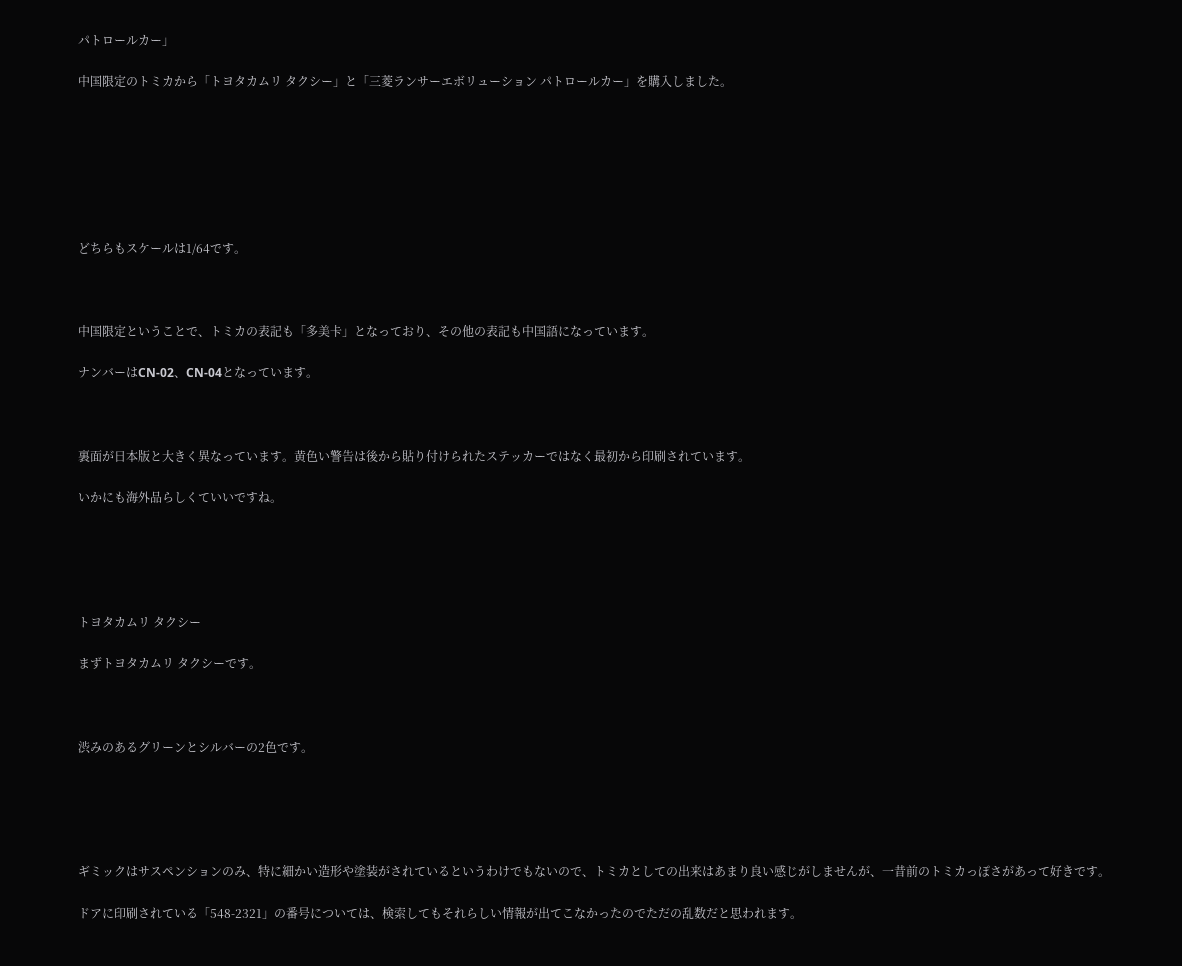パトロールカー」

中国限定のトミカから「トヨタカムリ タクシー」と「三菱ランサーエボリューション パトロールカー」を購入しました。







どちらもスケールは1/64です。



中国限定ということで、トミカの表記も「多美卡」となっており、その他の表記も中国語になっています。

ナンバーはCN-02、CN-04となっています。



裏面が日本版と大きく異なっています。黄色い警告は後から貼り付けられたステッカーではなく最初から印刷されています。

いかにも海外品らしくていいですね。





トヨタカムリ タクシー

まずトヨタカムリ タクシーです。



渋みのあるグリーンとシルバーの2色です。





ギミックはサスペンションのみ、特に細かい造形や塗装がされているというわけでもないので、トミカとしての出来はあまり良い感じがしませんが、一昔前のトミカっぽさがあって好きです。

ドアに印刷されている「548-2321」の番号については、検索してもそれらしい情報が出てこなかったのでただの乱数だと思われます。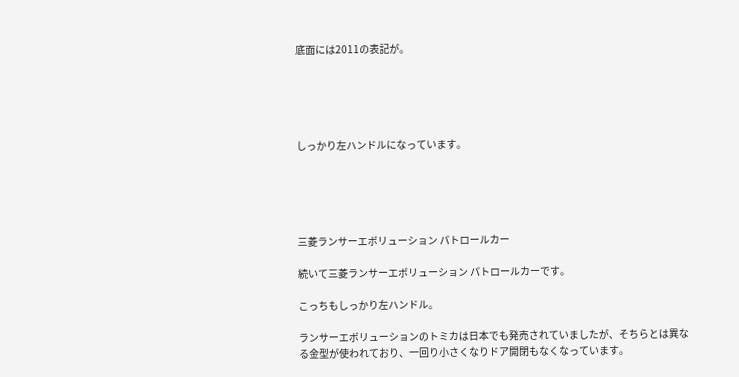底面には2011の表記が。





しっかり左ハンドルになっています。





三菱ランサーエボリューション パトロールカー

続いて三菱ランサーエボリューション パトロールカーです。

こっちもしっかり左ハンドル。

ランサーエボリューションのトミカは日本でも発売されていましたが、そちらとは異なる金型が使われており、一回り小さくなりドア開閉もなくなっています。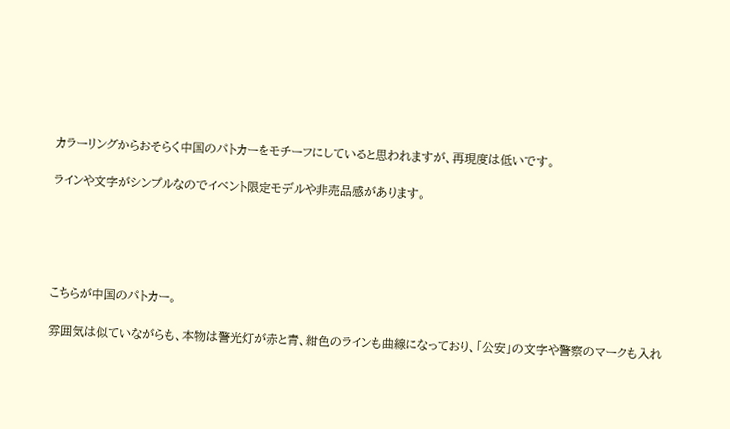カラーリングからおそらく中国のパトカーをモチーフにしていると思われますが、再現度は低いです。

ラインや文字がシンプルなのでイベント限定モデルや非売品感があります。





こちらが中国のパトカー。

雰囲気は似ていながらも、本物は警光灯が赤と青、紺色のラインも曲線になっており、「公安」の文字や警察のマークも入れ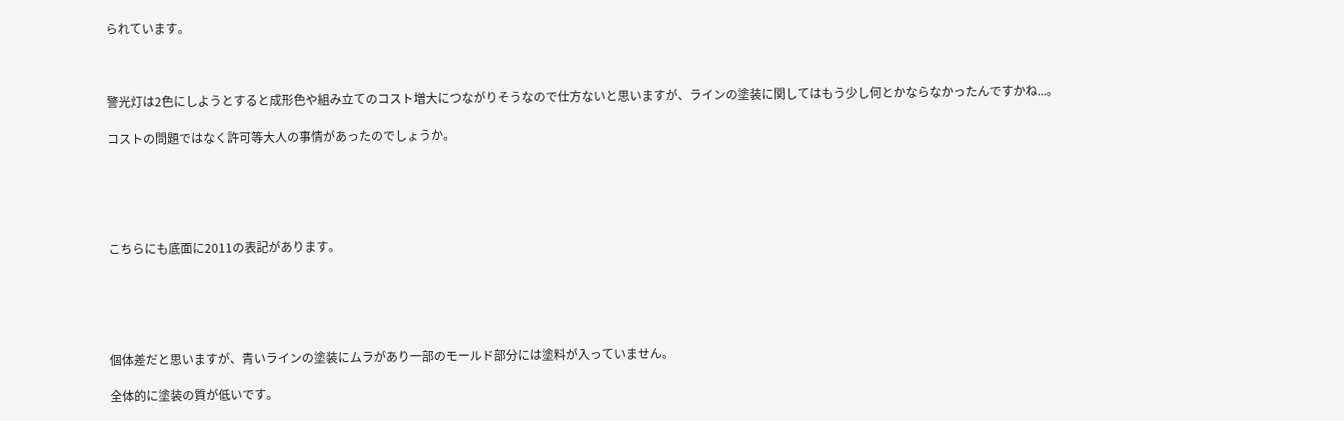られています。



警光灯は2色にしようとすると成形色や組み立てのコスト増大につながりそうなので仕方ないと思いますが、ラインの塗装に関してはもう少し何とかならなかったんですかね...。

コストの問題ではなく許可等大人の事情があったのでしょうか。





こちらにも底面に2011の表記があります。





個体差だと思いますが、青いラインの塗装にムラがあり一部のモールド部分には塗料が入っていません。

全体的に塗装の質が低いです。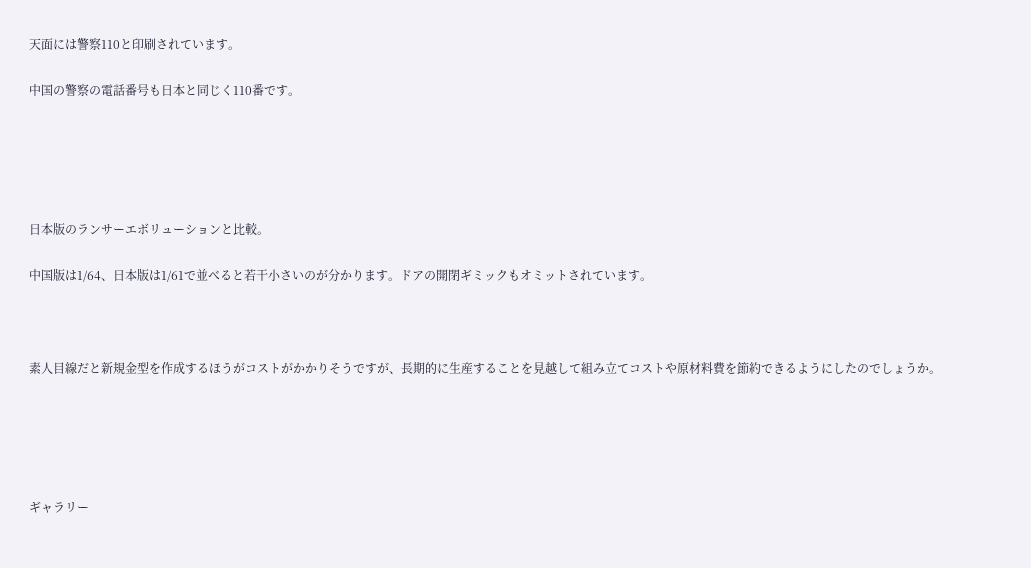天面には警察110と印刷されています。

中国の警察の電話番号も日本と同じく110番です。





日本版のランサーエボリューションと比較。

中国版は1/64、日本版は1/61で並べると若干小さいのが分かります。ドアの開閉ギミックもオミットされています。



素人目線だと新規金型を作成するほうがコストがかかりそうですが、長期的に生産することを見越して組み立てコストや原材料費を節約できるようにしたのでしょうか。





ギャラリー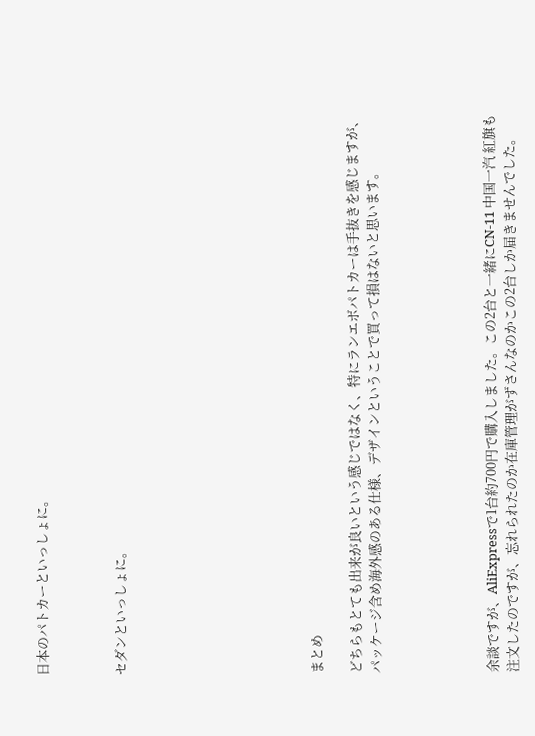日本のパトカーといっしょに。



セダンといっしょに。









まとめ

どちらもとても出来が良いという感じではなく、特にランエボパトカーは手抜きを感じますが、パッケージ含め海外感のある仕様、デザインということで買って損はないと思います。





余談ですが、AliExpressで1台約700円で購入しました。この2台と一緒にCN-11 中国一汽 紅旗も注文したのですが、忘れられたのか在庫管理がずさんなのかこの2台しか届きませんでした。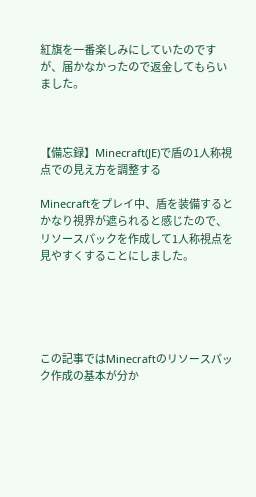紅旗を一番楽しみにしていたのですが、届かなかったので返金してもらいました。



【備忘録】Minecraft(JE)で盾の1人称視点での見え方を調整する

Minecraftをプレイ中、盾を装備するとかなり視界が遮られると感じたので、リソースパックを作成して1人称視点を見やすくすることにしました。





この記事ではMinecraftのリソースパック作成の基本が分か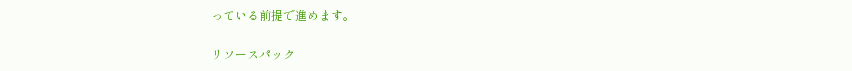っている前提で進めます。

リソースパック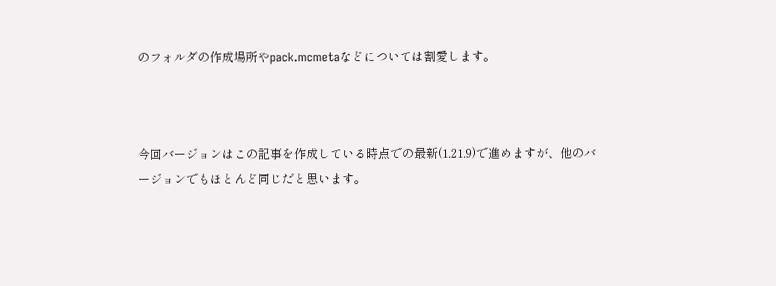のフォルダの作成場所やpack.mcmetaなどについては割愛します。



今回バージョンはこの記事を作成している時点での最新(1.21.9)で進めますが、他のバージョンでもほとんど同じだと思います。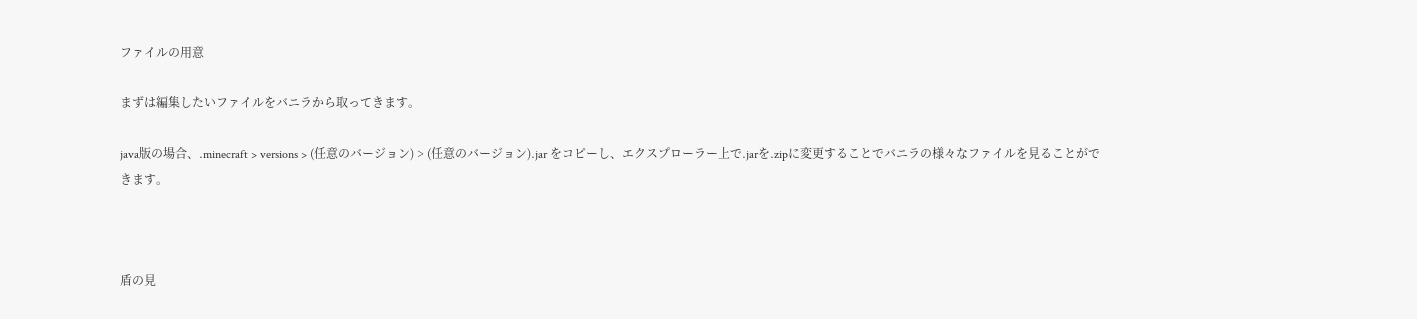ファイルの用意

まずは編集したいファイルをバニラから取ってきます。

java版の場合、.minecraft > versions > (任意のバージョン) > (任意のバージョン).jar をコピーし、エクスプローラー上で.jarを.zipに変更することでバニラの様々なファイルを見ることができます。



盾の見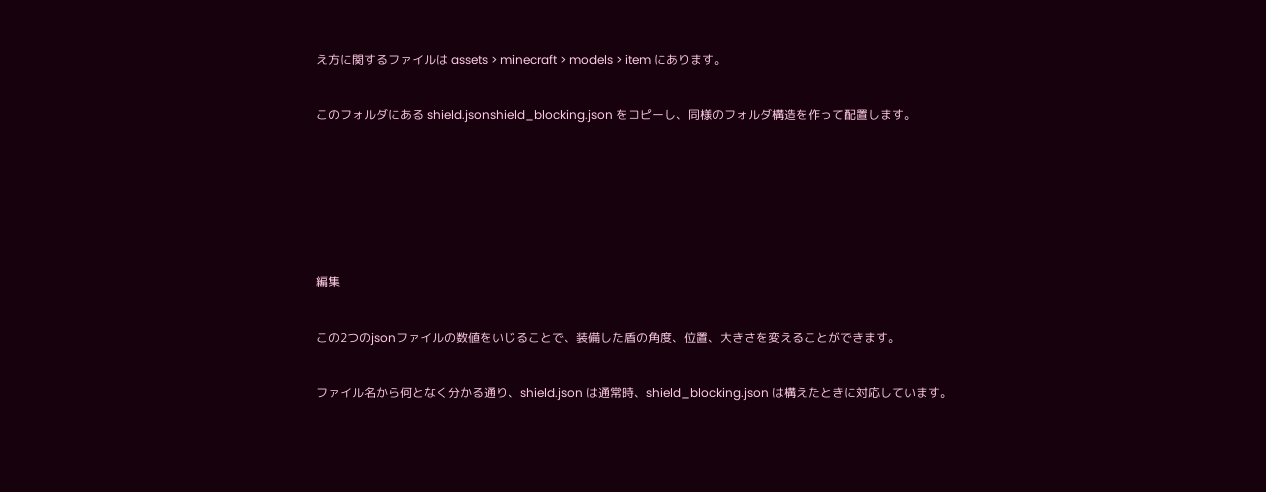え方に関するファイルは assets > minecraft > models > item にあります。

このフォルダにある shield.jsonshield_blocking.json をコピーし、同様のフォルダ構造を作って配置します。





編集

この2つのjsonファイルの数値をいじることで、装備した盾の角度、位置、大きさを変えることができます。

ファイル名から何となく分かる通り、shield.json は通常時、shield_blocking.json は構えたときに対応しています。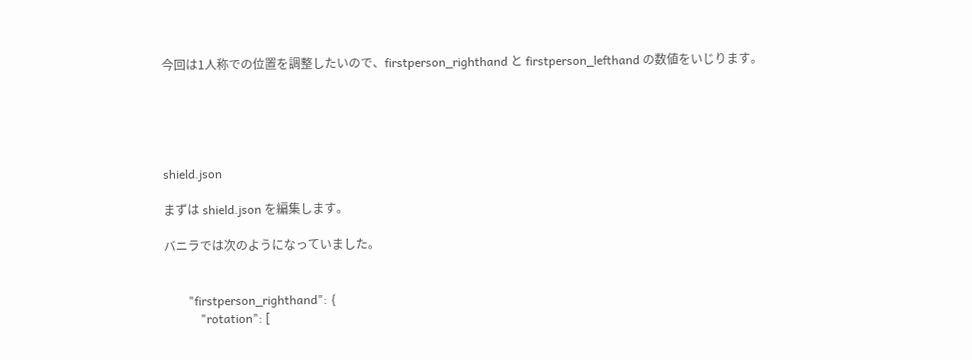今回は1人称での位置を調整したいので、firstperson_righthand と firstperson_lefthand の数値をいじります。





shield.json

まずは shield.json を編集します。

バニラでは次のようになっていました。


        "firstperson_righthand": {
            "rotation": [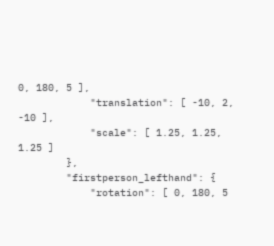0, 180, 5 ],
            "translation": [ -10, 2, -10 ],
            "scale": [ 1.25, 1.25, 1.25 ]
        },
        "firstperson_lefthand": {
            "rotation": [ 0, 180, 5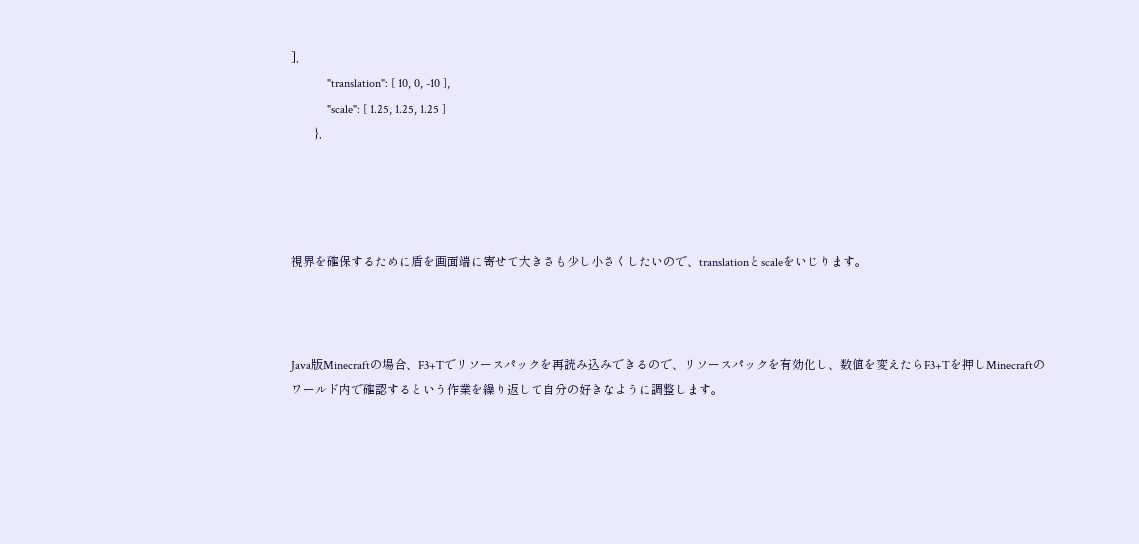],
            "translation": [ 10, 0, -10 ],
            "scale": [ 1.25, 1.25, 1.25 ]
        },




視界を確保するために盾を画面端に寄せて大きさも少し小さくしたいので、translationとscaleをいじります。



Java版Minecraftの場合、F3+Tでリソースパックを再読み込みできるので、リソースパックを有効化し、数値を変えたらF3+Tを押しMinecraftのワールド内で確認するという作業を繰り返して自分の好きなように調整します。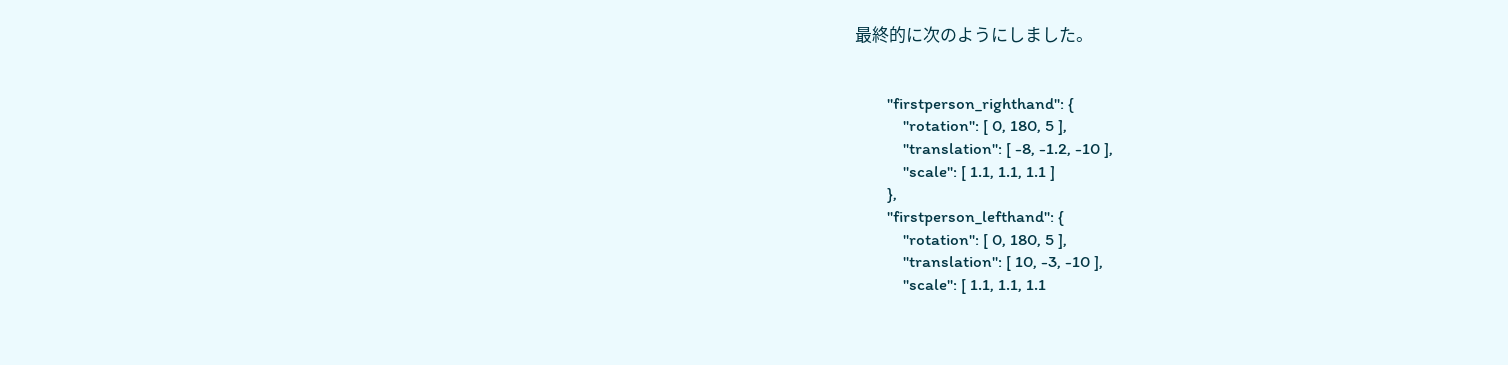最終的に次のようにしました。


        "firstperson_righthand": {
            "rotation": [ 0, 180, 5 ],
            "translation": [ -8, -1.2, -10 ],
            "scale": [ 1.1, 1.1, 1.1 ]
        },
        "firstperson_lefthand": {
            "rotation": [ 0, 180, 5 ],
            "translation": [ 10, -3, -10 ],
            "scale": [ 1.1, 1.1, 1.1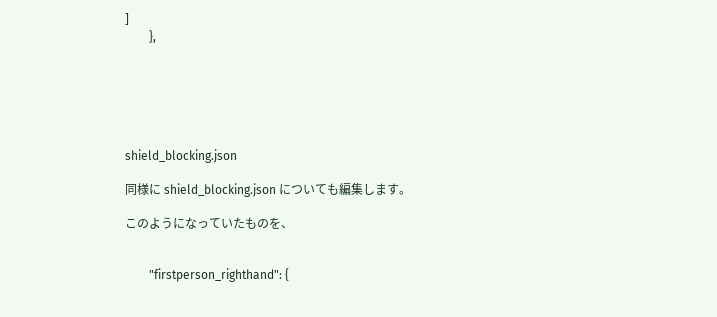]
        },






shield_blocking.json

同様に shield_blocking.json についても編集します。

このようになっていたものを、


        "firstperson_righthand": {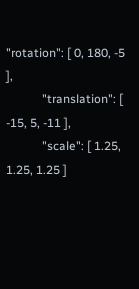"rotation": [ 0, 180, -5 ],
            "translation": [ -15, 5, -11 ],
            "scale": [ 1.25, 1.25, 1.25 ]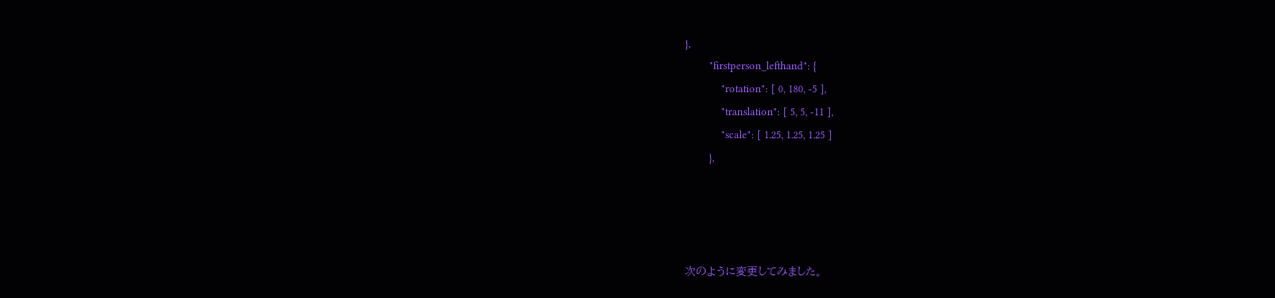},
        "firstperson_lefthand": {
            "rotation": [ 0, 180, -5 ],
            "translation": [ 5, 5, -11 ],
            "scale": [ 1.25, 1.25, 1.25 ]
        },




次のように変更してみました。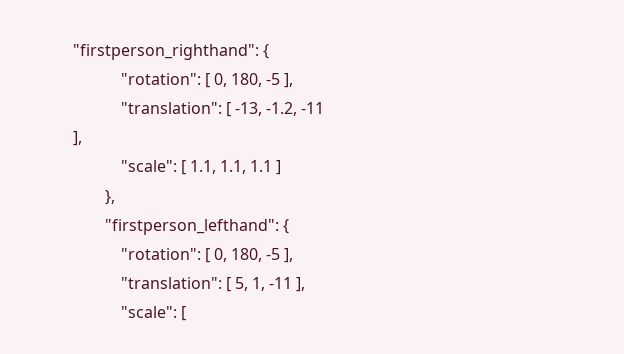"firstperson_righthand": {
            "rotation": [ 0, 180, -5 ],
            "translation": [ -13, -1.2, -11 ],
            "scale": [ 1.1, 1.1, 1.1 ]
        },
        "firstperson_lefthand": {
            "rotation": [ 0, 180, -5 ],
            "translation": [ 5, 1, -11 ],
            "scale": [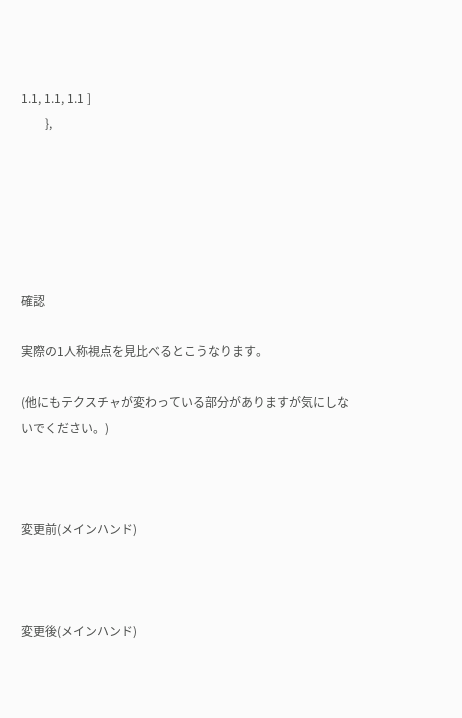1.1, 1.1, 1.1 ]
        },






確認

実際の1人称視点を見比べるとこうなります。

(他にもテクスチャが変わっている部分がありますが気にしないでください。)



変更前(メインハンド)



変更後(メインハンド)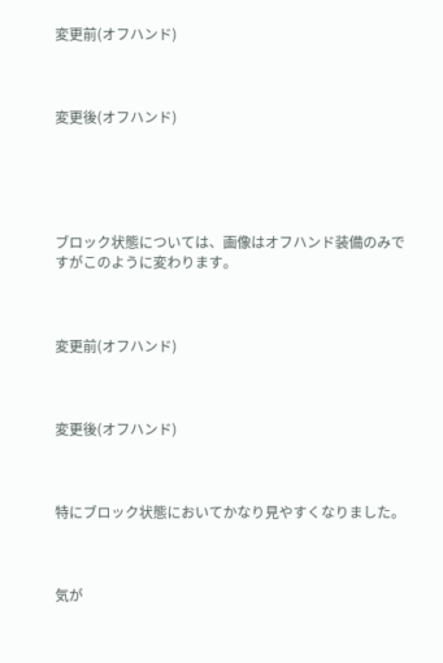変更前(オフハンド)



変更後(オフハンド)





ブロック状態については、画像はオフハンド装備のみですがこのように変わります。



変更前(オフハンド)



変更後(オフハンド)



特にブロック状態においてかなり見やすくなりました。



気が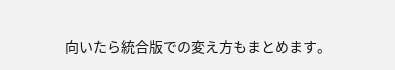向いたら統合版での変え方もまとめます。